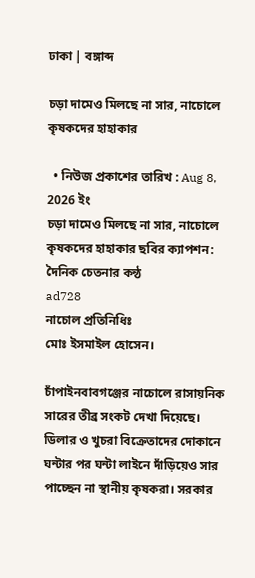ঢাকা | বঙ্গাব্দ

চড়া দামেও মিলছে না সার, নাচোলে কৃষকদের হাহাকার

  • নিউজ প্রকাশের তারিখ : Aug 8, 2026 ইং
চড়া দামেও মিলছে না সার, নাচোলে কৃষকদের হাহাকার ছবির ক্যাপশন: দৈনিক চেতনার কন্ঠ
ad728
নাচোল প্রতিনিধিঃ
মোঃ ইসমাইল হোসেন।

চাঁপাইনবাবগঞ্জের নাচোলে রাসায়নিক সারের তীব্র সংকট দেখা দিয়েছে। ডিলার ও খুচরা বিক্রেতাদের দোকানে ঘন্টার পর ঘন্টা লাইনে দাঁড়িয়েও সার পাচ্ছেন না স্থানীয় কৃষকরা। সরকার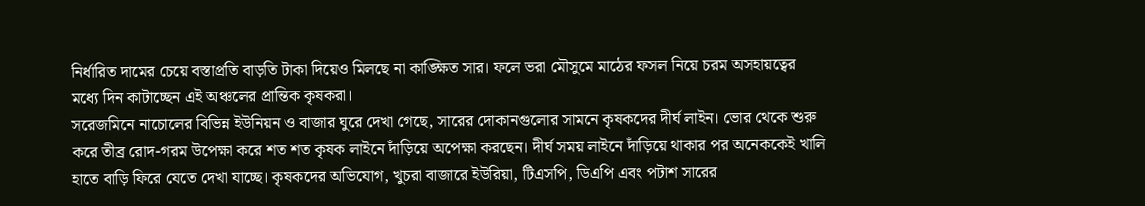নির্ধারিত দামের চেয়ে বস্তাপ্রতি বাড়তি টাকা দিয়েও মিলছে না কাঙ্ক্ষিত সার। ফলে ভরা মৌসুমে মাঠের ফসল নিয়ে চরম অসহায়ত্বের মধ্যে দিন কাটাচ্ছেন এই অঞ্চলের প্রান্তিক কৃষকরা।
সরেজমিনে নাচোলের বিভিন্ন ইউনিয়ন ও বাজার ঘুরে দেখা গেছে, সারের দোকানগুলোর সামনে কৃষকদের দীর্ঘ লাইন। ভোর থেকে শুরু করে তীব্র রোদ-গরম উপেক্ষা করে শত শত কৃষক লাইনে দাঁড়িয়ে অপেক্ষা করছেন। দীর্ঘ সময় লাইনে দাঁড়িয়ে থাকার পর অনেককেই খালি হাতে বাড়ি ফিরে যেতে দেখা যাচ্ছে। কৃষকদের অভিযোগ, খুচরা বাজারে ইউরিয়া, টিএসপি, ডিএপি এবং পটাশ সারের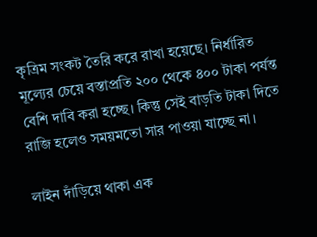কৃত্রিম সংকট তৈরি করে রাখা হয়েছে। নির্ধারিত মূল্যের চেয়ে বস্তাপ্রতি ২০০ থেকে ৪০০ টাকা পর্যন্ত বেশি দাবি করা হচ্ছে। কিন্তু সেই বাড়তি টাকা দিতে রাজি হলেও সময়মতো সার পাওয়া যাচ্ছে না।

লাইন দাঁড়িয়ে থাকা এক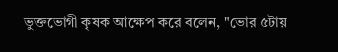ভুক্তভোগী কৃষক আক্ষেপ করে বলেন, "ভোর ৫টায়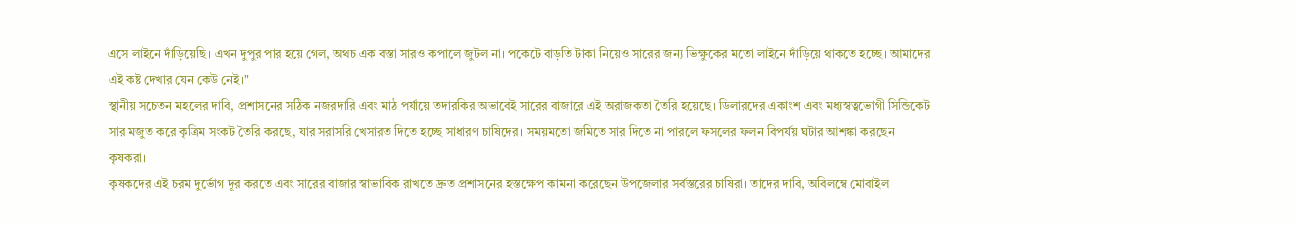এসে লাইনে দাঁড়িয়েছি। এখন দুপুর পার হয়ে গেল, অথচ এক বস্তা সারও কপালে জুটল না। পকেটে বাড়তি টাকা নিয়েও সারের জন্য ভিক্ষুকের মতো লাইনে দাঁড়িয়ে থাকতে হচ্ছে। আমাদের এই কষ্ট দেখার যেন কেউ নেই।"
স্থানীয় সচেতন মহলের দাবি, প্রশাসনের সঠিক নজরদারি এবং মাঠ পর্যায়ে তদারকির অভাবেই সারের বাজারে এই অরাজকতা তৈরি হয়েছে। ডিলারদের একাংশ এবং মধ্যস্বত্বভোগী সিন্ডিকেট সার মজুত করে কৃত্রিম সংকট তৈরি করছে, যার সরাসরি খেসারত দিতে হচ্ছে সাধারণ চাষিদের। সময়মতো জমিতে সার দিতে না পারলে ফসলের ফলন বিপর্যয় ঘটার আশঙ্কা করছেন কৃষকরা।
কৃষকদের এই চরম দুর্ভোগ দূর করতে এবং সারের বাজার স্বাভাবিক রাখতে দ্রুত প্রশাসনের হস্তক্ষেপ কামনা করেছেন উপজেলার সর্বস্তরের চাষিরা। তাদের দাবি, অবিলম্বে মোবাইল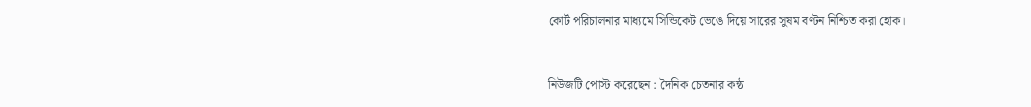কোর্ট পরিচালনার মাধ্যমে সিন্ডিকেট ভেঙে দিয়ে সারের সুষম বণ্টন নিশ্চিত করা হোক।


নিউজটি পোস্ট করেছেন : দৈনিক চেতনার কন্ঠ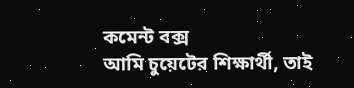কমেন্ট বক্স
আমি চুয়েটের শিক্ষার্থী, তাই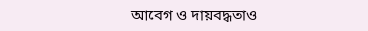আবেগ ও দায়বদ্ধতাও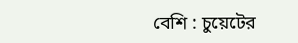বেশি : চুয়েটের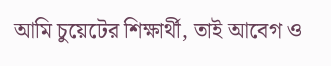আমি চুয়েটের শিক্ষার্থী, তাই আবেগ ও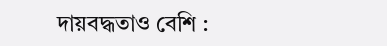দায়বদ্ধতাও বেশি :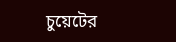চুয়েটের